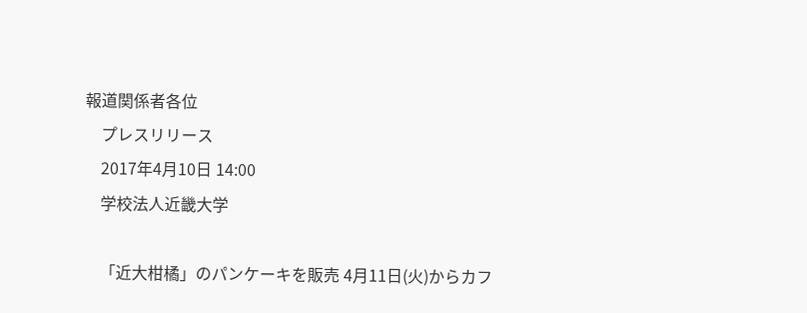報道関係者各位
    プレスリリース
    2017年4月10日 14:00
    学校法人近畿大学

    「近大柑橘」のパンケーキを販売 4月11日(火)からカフ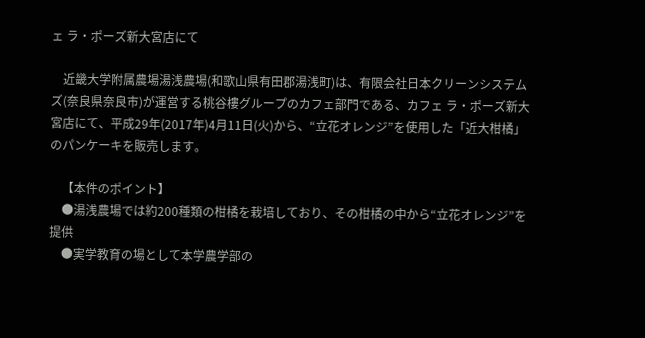ェ ラ・ポーズ新大宮店にて

    近畿大学附属農場湯浅農場(和歌山県有田郡湯浅町)は、有限会社日本クリーンシステムズ(奈良県奈良市)が運営する桃谷樓グループのカフェ部門である、カフェ ラ・ポーズ新大宮店にて、平成29年(2017年)4月11日(火)から、“立花オレンジ”を使用した「近大柑橘」のパンケーキを販売します。

    【本件のポイント】
    ●湯浅農場では約200種類の柑橘を栽培しており、その柑橘の中から“立花オレンジ”を提供
    ●実学教育の場として本学農学部の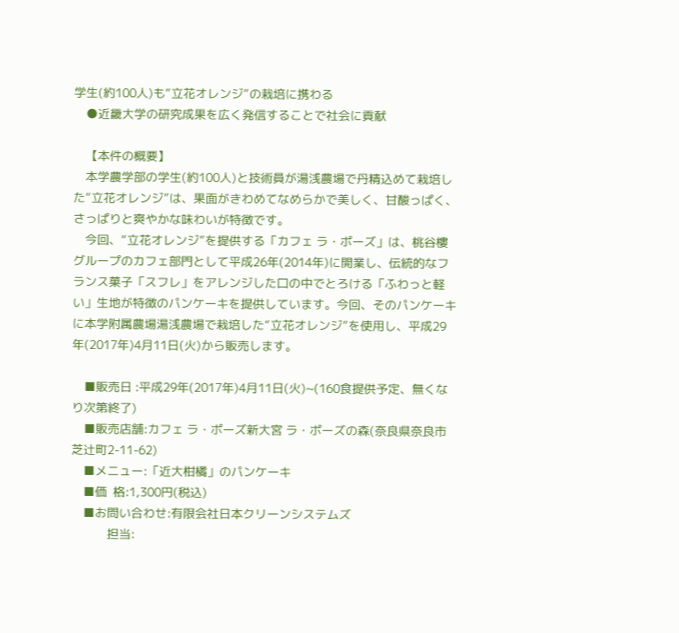学生(約100人)も“立花オレンジ”の栽培に携わる
    ●近畿大学の研究成果を広く発信することで社会に貢献

    【本件の概要】
    本学農学部の学生(約100人)と技術員が湯浅農場で丹精込めて栽培した“立花オレンジ”は、果面がきわめてなめらかで美しく、甘酸っぱく、さっぱりと爽やかな味わいが特徴です。
    今回、“立花オレンジ”を提供する「カフェ ラ・ポーズ」は、桃谷樓グループのカフェ部門として平成26年(2014年)に開業し、伝統的なフランス菓子「スフレ」をアレンジした口の中でとろける「ふわっと軽い」生地が特徴のパンケーキを提供しています。今回、そのパンケーキに本学附属農場湯浅農場で栽培した“立花オレンジ”を使用し、平成29年(2017年)4月11日(火)から販売します。

    ■販売日 :平成29年(2017年)4月11日(火)~(160食提供予定、無くなり次第終了)
    ■販売店舗:カフェ ラ・ポーズ新大宮 ラ・ポーズの森(奈良県奈良市芝辻町2-11-62)
    ■メニュー:「近大柑橘」のパンケーキ
    ■価  格:1,300円(税込)
    ■お問い合わせ:有限会社日本クリーンシステムズ
            担当: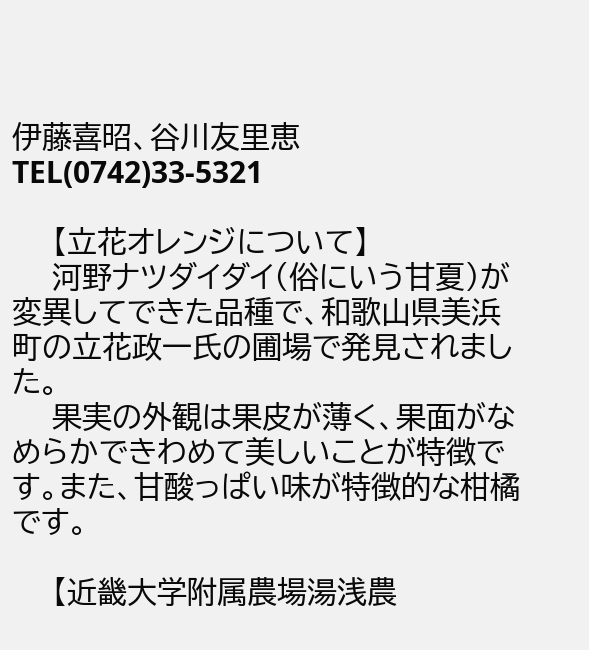伊藤喜昭、谷川友里恵 TEL(0742)33-5321

    【立花オレンジについて】
    河野ナツダイダイ(俗にいう甘夏)が変異してできた品種で、和歌山県美浜町の立花政一氏の圃場で発見されました。
    果実の外観は果皮が薄く、果面がなめらかできわめて美しいことが特徴です。また、甘酸っぱい味が特徴的な柑橘です。

    【近畿大学附属農場湯浅農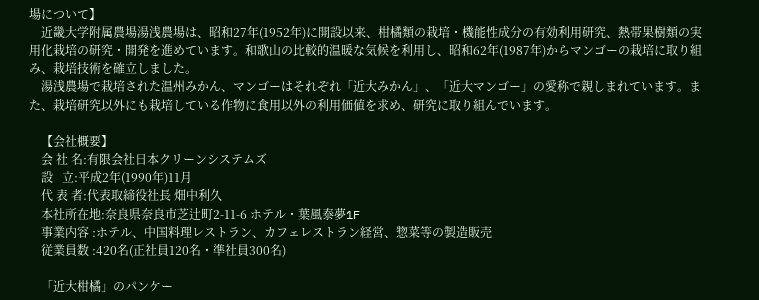場について】
    近畿大学附属農場湯浅農場は、昭和27年(1952年)に開設以来、柑橘類の栽培・機能性成分の有効利用研究、熱帯果樹類の実用化栽培の研究・開発を進めています。和歌山の比較的温暖な気候を利用し、昭和62年(1987年)からマンゴーの栽培に取り組み、栽培技術を確立しました。
    湯浅農場で栽培された温州みかん、マンゴーはそれぞれ「近大みかん」、「近大マンゴー」の愛称で親しまれています。また、栽培研究以外にも栽培している作物に食用以外の利用価値を求め、研究に取り組んでいます。

    【会社概要】
    会 社 名:有限会社日本クリーンシステムズ
    設   立:平成2年(1990年)11月
    代 表 者:代表取締役社長 畑中利久
    本社所在地:奈良県奈良市芝辻町2-11-6 ホテル・葉風泰夢1F
    事業内容 :ホテル、中国料理レストラン、カフェレストラン経営、惣菜等の製造販売
    従業員数 :420名(正社員120名・準社員300名)

    「近大柑橘」のパンケー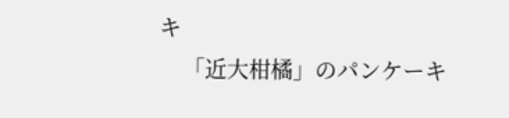キ
    「近大柑橘」のパンケーキ